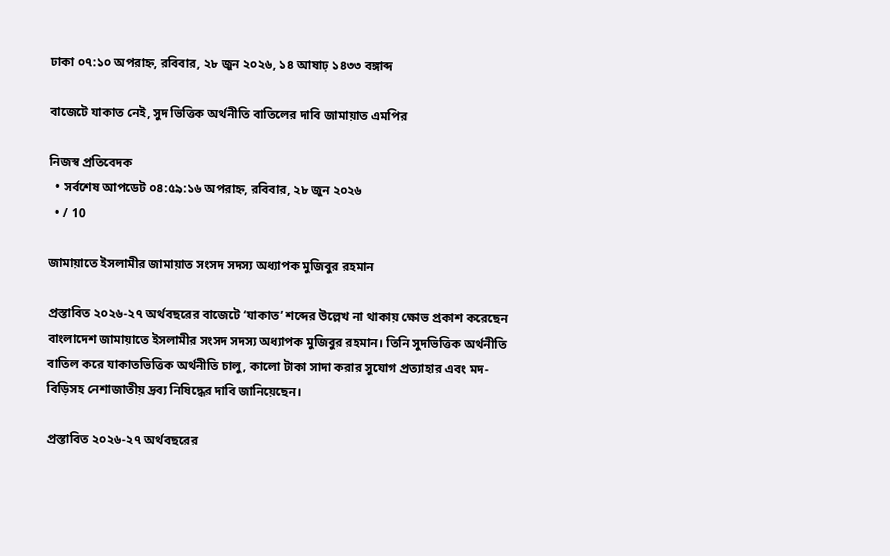ঢাকা ০৭:১০ অপরাহ্ন, রবিবার, ২৮ জুন ২০২৬, ১৪ আষাঢ় ১৪৩৩ বঙ্গাব্দ

বাজেটে যাকাত নেই, সুদ ভিত্তিক অর্থনীতি বাতিলের দাবি জামায়াত এমপির

নিজস্ব প্রতিবেদক
  • সর্বশেষ আপডেট ০৪:৫৯:১৬ অপরাহ্ন, রবিবার, ২৮ জুন ২০২৬
  • / 10

জামায়াতে ইসলামীর জামায়াত সংসদ সদস্য অধ্যাপক মুজিবুর রহমান

প্রস্তাবিত ২০২৬-২৭ অর্থবছরের বাজেটে ‘যাকাত’ শব্দের উল্লেখ না থাকায় ক্ষোভ প্রকাশ করেছেন বাংলাদেশ জামায়াতে ইসলামীর সংসদ সদস্য অধ্যাপক মুজিবুর রহমান। তিনি সুদভিত্তিক অর্থনীতি বাতিল করে যাকাতভিত্তিক অর্থনীতি চালু, কালো টাকা সাদা করার সুযোগ প্রত্যাহার এবং মদ-বিড়িসহ নেশাজাতীয় দ্রব্য নিষিদ্ধের দাবি জানিয়েছেন।

প্রস্তাবিত ২০২৬-২৭ অর্থবছরের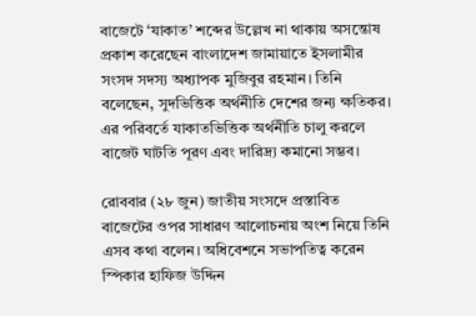বাজেটে ‘যাকাত’ শব্দের উল্লেখ না থাকায় অসন্তোষ প্রকাশ করেছেন বাংলাদেশ জামায়াতে ইসলামীর সংসদ সদস্য অধ্যাপক মুজিবুর রহমান। তিনি বলেছেন, সুদভিত্তিক অর্থনীতি দেশের জন্য ক্ষতিকর। এর পরিবর্তে যাকাতভিত্তিক অর্থনীতি চালু করলে বাজেট ঘাটতি পূরণ এবং দারিদ্র্য কমানো সম্ভব।

রোববার (২৮ জুন) জাতীয় সংসদে প্রস্তাবিত বাজেটের ওপর সাধারণ আলোচনায় অংশ নিয়ে তিনি এসব কথা বলেন। অধিবেশনে সভাপতিত্ব করেন স্পিকার হাফিজ উদ্দিন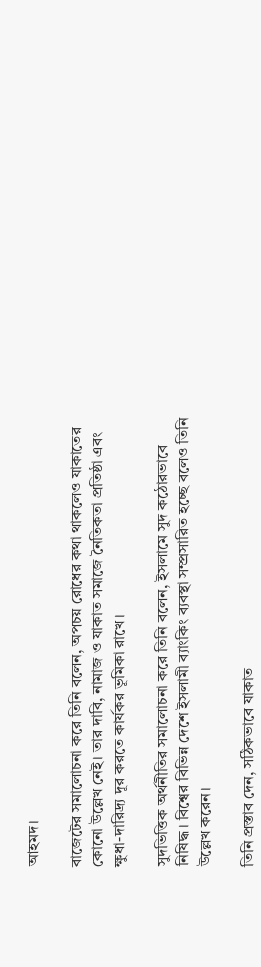আহমদ।

বাজেটের সমালোচনা করে তিনি বলেন, অপচয় রোধের কথা থাকলেও যাকাতের কোনো উল্লেখ নেই। তার দাবি, নামাজ ও যাকাত সমাজে নৈতিকতা প্রতিষ্ঠা এবং ক্ষুধা-দারিদ্র্য দূর করতে কার্যকর ভূমিকা রাখে।

সুদভিত্তিক অর্থনীতির সমালোচনা করে তিনি বলেন, ইসলামে সুদ কঠোরভাবে নিষিদ্ধ। বিশ্বের বিভিন্ন দেশে ইসলামী ব্যাংকিং ব্যবস্থা সম্প্রসারিত হচ্ছে বলেও তিনি উল্লেখ করেন।

তিনি প্রস্তাব দেন, সঠিকভাবে যাকাত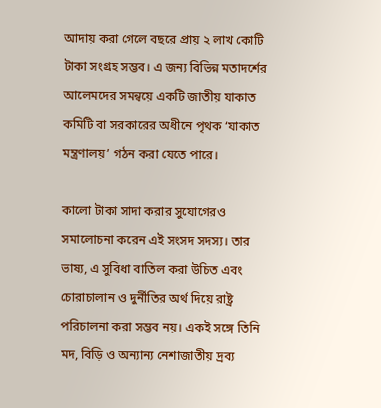আদায় করা গেলে বছরে প্রায় ২ লাখ কোটি টাকা সংগ্রহ সম্ভব। এ জন্য বিভিন্ন মতাদর্শের আলেমদের সমন্বয়ে একটি জাতীয় যাকাত কমিটি বা সরকারের অধীনে পৃথক ‘যাকাত মন্ত্রণালয়’ গঠন করা যেতে পারে।

কালো টাকা সাদা করার সুযোগেরও সমালোচনা করেন এই সংসদ সদস্য। তার ভাষ্য, এ সুবিধা বাতিল করা উচিত এবং চোরাচালান ও দুর্নীতির অর্থ দিয়ে রাষ্ট্র পরিচালনা করা সম্ভব নয়। একই সঙ্গে তিনি মদ, বিড়ি ও অন্যান্য নেশাজাতীয় দ্রব্য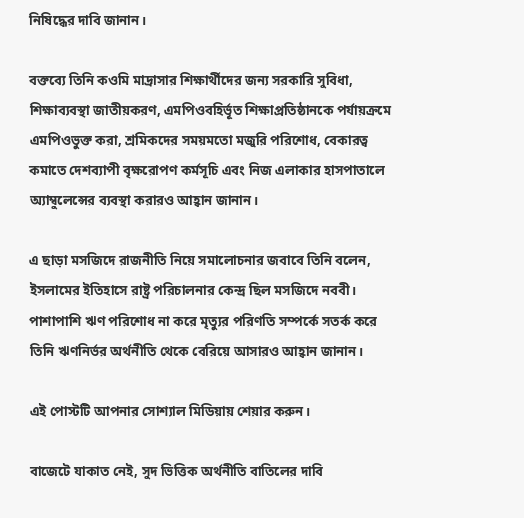নিষিদ্ধের দাবি জানান।

বক্তব্যে তিনি কওমি মাদ্রাসার শিক্ষার্থীদের জন্য সরকারি সুবিধা, শিক্ষাব্যবস্থা জাতীয়করণ, এমপিওবহির্ভূত শিক্ষাপ্রতিষ্ঠানকে পর্যায়ক্রমে এমপিওভুক্ত করা, শ্রমিকদের সময়মতো মজুরি পরিশোধ, বেকারত্ব কমাতে দেশব্যাপী বৃক্ষরোপণ কর্মসূচি এবং নিজ এলাকার হাসপাতালে অ্যাম্বুলেন্সের ব্যবস্থা করারও আহ্বান জানান।

এ ছাড়া মসজিদে রাজনীতি নিয়ে সমালোচনার জবাবে তিনি বলেন, ইসলামের ইতিহাসে রাষ্ট্র পরিচালনার কেন্দ্র ছিল মসজিদে নববী। পাশাপাশি ঋণ পরিশোধ না করে মৃত্যুর পরিণতি সম্পর্কে সতর্ক করে তিনি ঋণনির্ভর অর্থনীতি থেকে বেরিয়ে আসারও আহ্বান জানান।

এই পোস্টটি আপনার সোশ্যাল মিডিয়ায় শেয়ার করুন।

বাজেটে যাকাত নেই, সুদ ভিত্তিক অর্থনীতি বাতিলের দাবি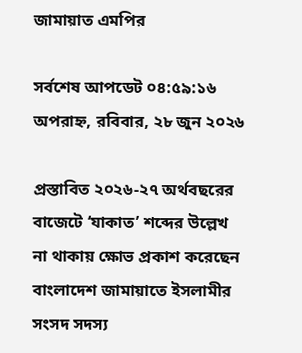জামায়াত এমপির

সর্বশেষ আপডেট ০৪:৫৯:১৬ অপরাহ্ন, রবিবার, ২৮ জুন ২০২৬

প্রস্তাবিত ২০২৬-২৭ অর্থবছরের বাজেটে ‘যাকাত’ শব্দের উল্লেখ না থাকায় ক্ষোভ প্রকাশ করেছেন বাংলাদেশ জামায়াতে ইসলামীর সংসদ সদস্য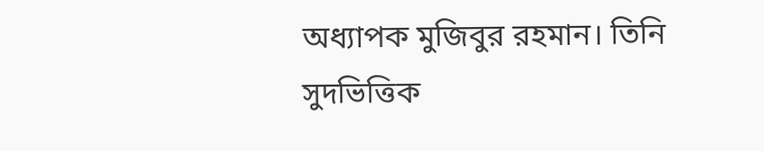অধ্যাপক মুজিবুর রহমান। তিনি সুদভিত্তিক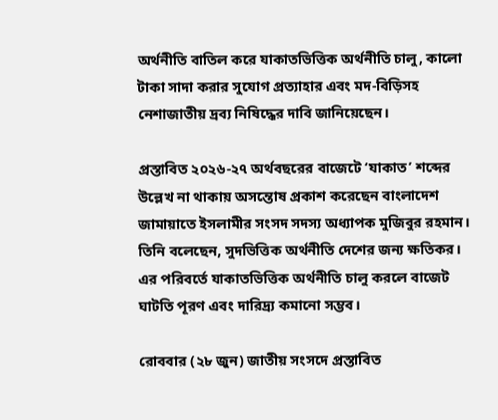অর্থনীতি বাতিল করে যাকাতভিত্তিক অর্থনীতি চালু, কালো টাকা সাদা করার সুযোগ প্রত্যাহার এবং মদ-বিড়িসহ নেশাজাতীয় দ্রব্য নিষিদ্ধের দাবি জানিয়েছেন।

প্রস্তাবিত ২০২৬-২৭ অর্থবছরের বাজেটে ‘যাকাত’ শব্দের উল্লেখ না থাকায় অসন্তোষ প্রকাশ করেছেন বাংলাদেশ জামায়াতে ইসলামীর সংসদ সদস্য অধ্যাপক মুজিবুর রহমান। তিনি বলেছেন, সুদভিত্তিক অর্থনীতি দেশের জন্য ক্ষতিকর। এর পরিবর্তে যাকাতভিত্তিক অর্থনীতি চালু করলে বাজেট ঘাটতি পূরণ এবং দারিদ্র্য কমানো সম্ভব।

রোববার (২৮ জুন) জাতীয় সংসদে প্রস্তাবিত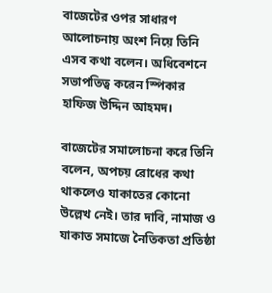বাজেটের ওপর সাধারণ আলোচনায় অংশ নিয়ে তিনি এসব কথা বলেন। অধিবেশনে সভাপতিত্ব করেন স্পিকার হাফিজ উদ্দিন আহমদ।

বাজেটের সমালোচনা করে তিনি বলেন, অপচয় রোধের কথা থাকলেও যাকাতের কোনো উল্লেখ নেই। তার দাবি, নামাজ ও যাকাত সমাজে নৈতিকতা প্রতিষ্ঠা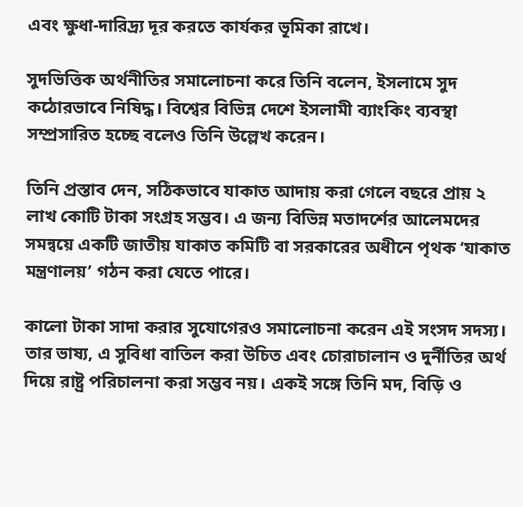এবং ক্ষুধা-দারিদ্র্য দূর করতে কার্যকর ভূমিকা রাখে।

সুদভিত্তিক অর্থনীতির সমালোচনা করে তিনি বলেন, ইসলামে সুদ কঠোরভাবে নিষিদ্ধ। বিশ্বের বিভিন্ন দেশে ইসলামী ব্যাংকিং ব্যবস্থা সম্প্রসারিত হচ্ছে বলেও তিনি উল্লেখ করেন।

তিনি প্রস্তাব দেন, সঠিকভাবে যাকাত আদায় করা গেলে বছরে প্রায় ২ লাখ কোটি টাকা সংগ্রহ সম্ভব। এ জন্য বিভিন্ন মতাদর্শের আলেমদের সমন্বয়ে একটি জাতীয় যাকাত কমিটি বা সরকারের অধীনে পৃথক ‘যাকাত মন্ত্রণালয়’ গঠন করা যেতে পারে।

কালো টাকা সাদা করার সুযোগেরও সমালোচনা করেন এই সংসদ সদস্য। তার ভাষ্য, এ সুবিধা বাতিল করা উচিত এবং চোরাচালান ও দুর্নীতির অর্থ দিয়ে রাষ্ট্র পরিচালনা করা সম্ভব নয়। একই সঙ্গে তিনি মদ, বিড়ি ও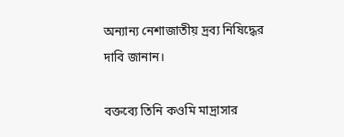অন্যান্য নেশাজাতীয় দ্রব্য নিষিদ্ধের দাবি জানান।

বক্তব্যে তিনি কওমি মাদ্রাসার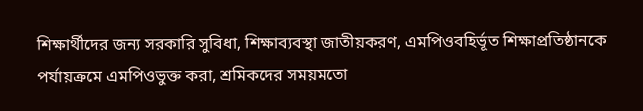শিক্ষার্থীদের জন্য সরকারি সুবিধা, শিক্ষাব্যবস্থা জাতীয়করণ, এমপিওবহির্ভূত শিক্ষাপ্রতিষ্ঠানকে পর্যায়ক্রমে এমপিওভুক্ত করা, শ্রমিকদের সময়মতো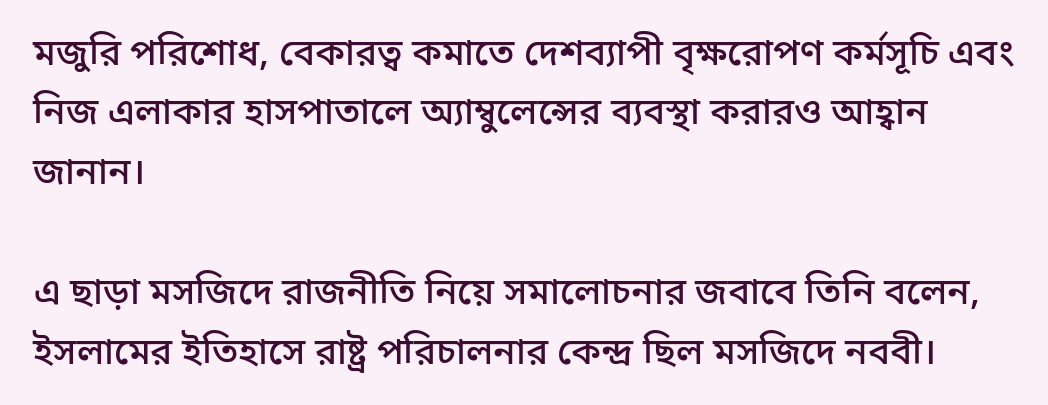মজুরি পরিশোধ, বেকারত্ব কমাতে দেশব্যাপী বৃক্ষরোপণ কর্মসূচি এবং নিজ এলাকার হাসপাতালে অ্যাম্বুলেন্সের ব্যবস্থা করারও আহ্বান জানান।

এ ছাড়া মসজিদে রাজনীতি নিয়ে সমালোচনার জবাবে তিনি বলেন, ইসলামের ইতিহাসে রাষ্ট্র পরিচালনার কেন্দ্র ছিল মসজিদে নববী।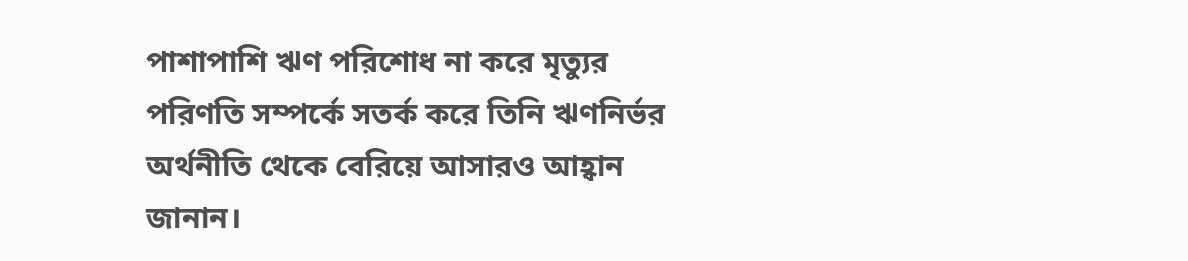পাশাপাশি ঋণ পরিশোধ না করে মৃত্যুর পরিণতি সম্পর্কে সতর্ক করে তিনি ঋণনির্ভর অর্থনীতি থেকে বেরিয়ে আসারও আহ্বান জানান।